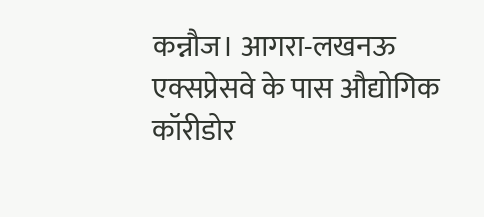कन्नौज। आगरा-लखनऊ एक्सप्रेसवे के पास औद्योगिक कॉरीडोर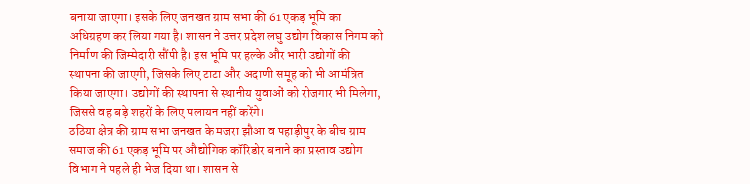बनाया जाएगा। इसके लिए जनखत ग्राम सभा की 61 एकड़ भूमि का अधिग्रहण कर लिया गया है। शासन ने उत्तर प्रदेश लघु उद्योग विकास निगम को निर्माण की जिम्मेदारी सौंपी है। इस भूमि पर हल्के और भारी उद्योगों की स्थापना की जाएगी, जिसके लिए टाटा और अदाणी समूह को भी आमंत्रित किया जाएगा। उद्योगों की स्थापना से स्थानीय युवाओं को रोजगार भी मिलेगा, जिससे वह बड़े शहरों के लिए पलायन नहीं करेंगे।
ठठिया क्षेत्र की ग्राम सभा जनखत के मजरा झौआ व पहाड़ीपुर के बीच ग्राम समाज की 61 एकड़ भूमि पर औद्योगिक कॉरिडोर बनाने का प्रस्ताव उद्योग विभाग ने पहले ही भेज दिया था। शासन से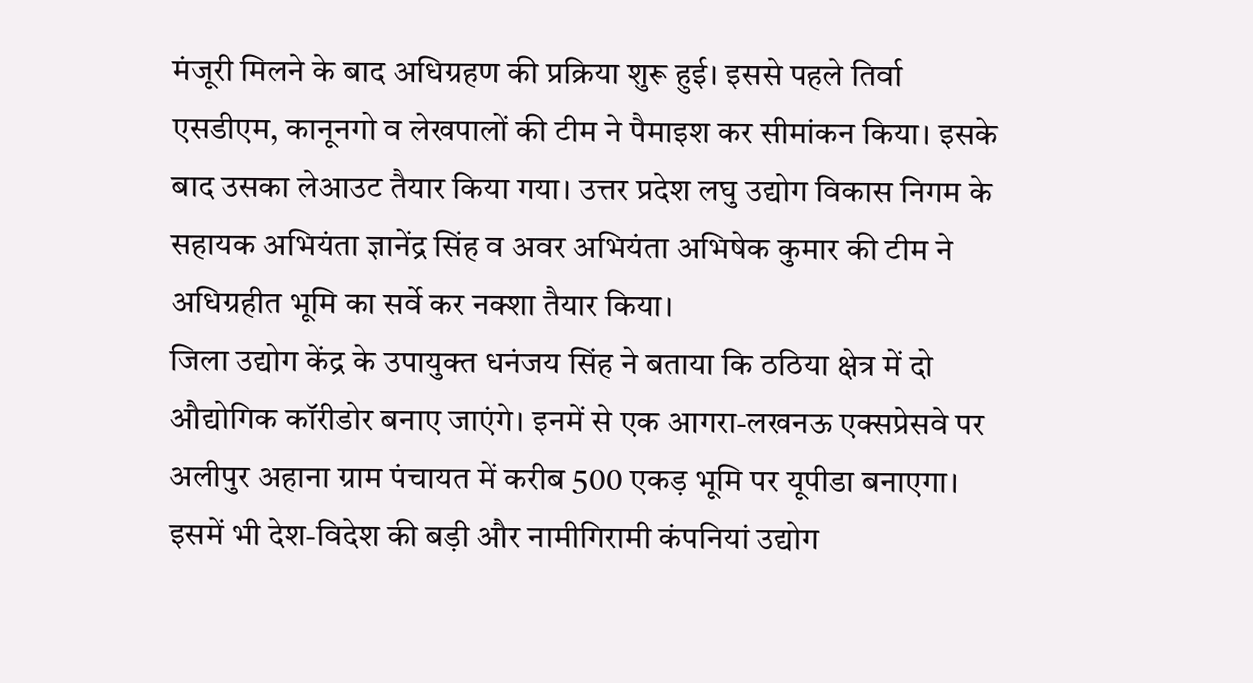मंजूरी मिलने के बाद अधिग्रहण की प्रक्रिया शुरू हुई। इससे पहले तिर्वा एसडीएम, कानूनगो व लेखपालों की टीम ने पैमाइश कर सीमांकन किया। इसके बाद उसका लेआउट तैयार किया गया। उत्तर प्रदेश लघु उद्योग विकास निगम के सहायक अभियंता ज्ञानेंद्र सिंह व अवर अभियंता अभिषेक कुमार की टीम ने अधिग्रहीत भूमि का सर्वे कर नक्शा तैयार किया।
जिला उद्योग केंद्र के उपायुक्त धनंजय सिंह ने बताया कि ठठिया क्षेत्र में दो औद्योगिक कॉरीडोर बनाए जाएंगे। इनमें से एक आगरा-लखनऊ एक्सप्रेसवे पर अलीपुर अहाना ग्राम पंचायत में करीब 500 एकड़ भूमि पर यूपीडा बनाएगा। इसमें भी देश-विदेश की बड़ी और नामीगिरामी कंपनियां उद्योग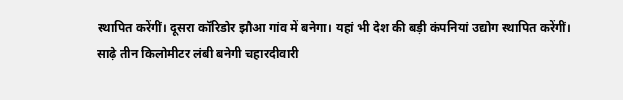स्थापित करेंगीं। दूसरा कॉरिडोर झौआ गांव में बनेगा। यहां भी देश की बड़ी कंपनियां उद्योग स्थापित करेंगीं।
साढ़े तीन किलोमीटर लंबी बनेगी चहारदीवारी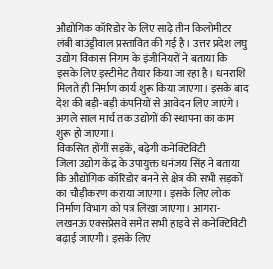औद्योगिक कॉरिडोर के लिए साढ़े तीन किलोमीटर लंबी बाउंड्रीवाल प्रस्तावित की गई है। उत्तर प्रदेश लघु उद्योग विकास निगम के इंजीनियरों ने बताया कि इसके लिए इस्टीमेट तैयार किया जा रहा है। धनराशि मिलते ही निर्माण कार्य शुरू किया जाएगा। इसके बाद देश की बड़ी-बड़ी कंपनियों से आवेदन लिए जाएंगे। अगले साल मार्च तक उद्योगों की स्थापना का काम शुरू हो जाएगा।
विकसित होंगीं सड़कें, बढ़ेगी कनेक्टिविटी
जिला उद्योग केंद्र के उपायुक्त धनंजय सिंह ने बताया कि औद्योगिक कॉरिडोर बनने से क्षेत्र की सभी सड़कों का चौड़ीकरण कराया जाएगा। इसके लिए लोक निर्माण विभाग को पत्र लिखा जाएगा। आगरा-लखनऊ एक्सप्रेसवे समेत सभी हाइवे से कनेक्टिविटी बढ़ाई जाएगी। इसके लिए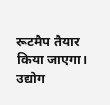रूटमैप तैयार किया जाएगा। उद्योग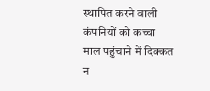स्थापित करने वाली कंपनियों को कच्चा माल पहुंचाने में दिक्कत न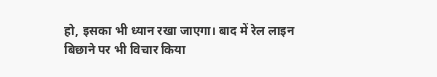हो, इसका भी ध्यान रखा जाएगा। बाद में रेल लाइन बिछाने पर भी विचार किया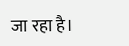जा रहा है।